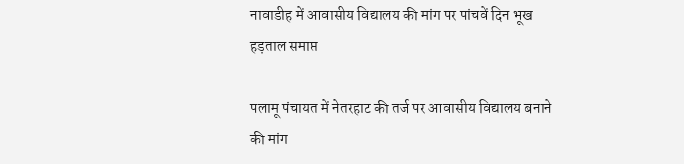नावाडीह में आवासीय विद्यालय की मांग पर पांचवें दिन भूख हड़ताल समाप्त

पलामू पंचायत में नेतरहाट की तर्ज पर आवासीय विद्यालय बनाने की मांग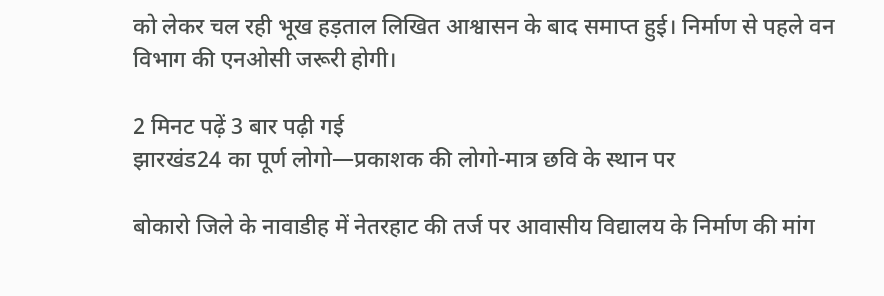को लेकर चल रही भूख हड़ताल लिखित आश्वासन के बाद समाप्त हुई। निर्माण से पहले वन विभाग की एनओसी जरूरी होगी।

2 मिनट पढ़ें 3 बार पढ़ी गई
झारखंड24 का पूर्ण लोगो—प्रकाशक की लोगो-मात्र छवि के स्थान पर

बोकारो जिले के नावाडीह में नेतरहाट की तर्ज पर आवासीय विद्यालय के निर्माण की मांग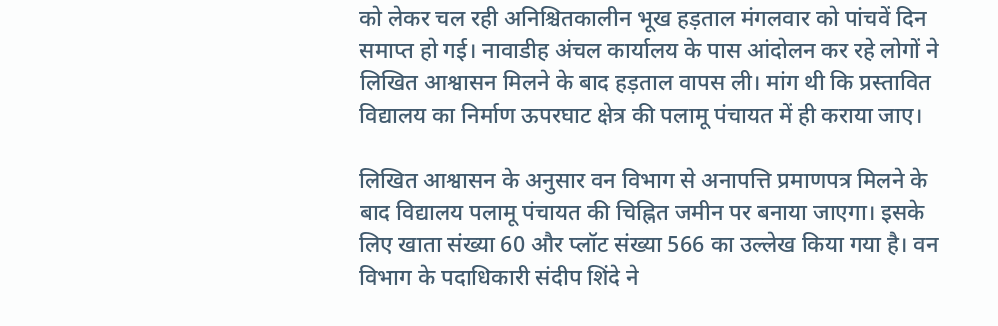को लेकर चल रही अनिश्चितकालीन भूख हड़ताल मंगलवार को पांचवें दिन समाप्त हो गई। नावाडीह अंचल कार्यालय के पास आंदोलन कर रहे लोगों ने लिखित आश्वासन मिलने के बाद हड़ताल वापस ली। मांग थी कि प्रस्तावित विद्यालय का निर्माण ऊपरघाट क्षेत्र की पलामू पंचायत में ही कराया जाए।

लिखित आश्वासन के अनुसार वन विभाग से अनापत्ति प्रमाणपत्र मिलने के बाद विद्यालय पलामू पंचायत की चिह्नित जमीन पर बनाया जाएगा। इसके लिए खाता संख्या 60 और प्लॉट संख्या 566 का उल्लेख किया गया है। वन विभाग के पदाधिकारी संदीप शिंदे ने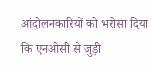आंदोलनकारियों को भरोसा दिया कि एनओसी से जुड़ी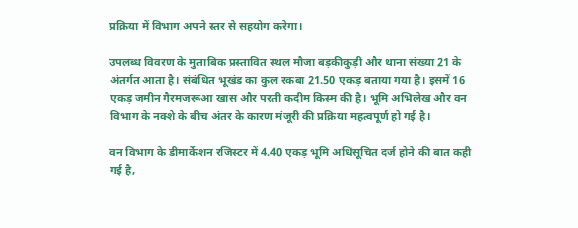प्रक्रिया में विभाग अपने स्तर से सहयोग करेगा।

उपलब्ध विवरण के मुताबिक प्रस्तावित स्थल मौजा बड़कीकुड़ी और थाना संख्या 21 के अंतर्गत आता है। संबंधित भूखंड का कुल रकबा 21.50 एकड़ बताया गया है। इसमें 16 एकड़ जमीन गैरमजरूआ खास और परती कदीम किस्म की है। भूमि अभिलेख और वन विभाग के नक्शे के बीच अंतर के कारण मंजूरी की प्रक्रिया महत्वपूर्ण हो गई है।

वन विभाग के डीमार्केशन रजिस्टर में 4.40 एकड़ भूमि अधिसूचित दर्ज होने की बात कही गई है,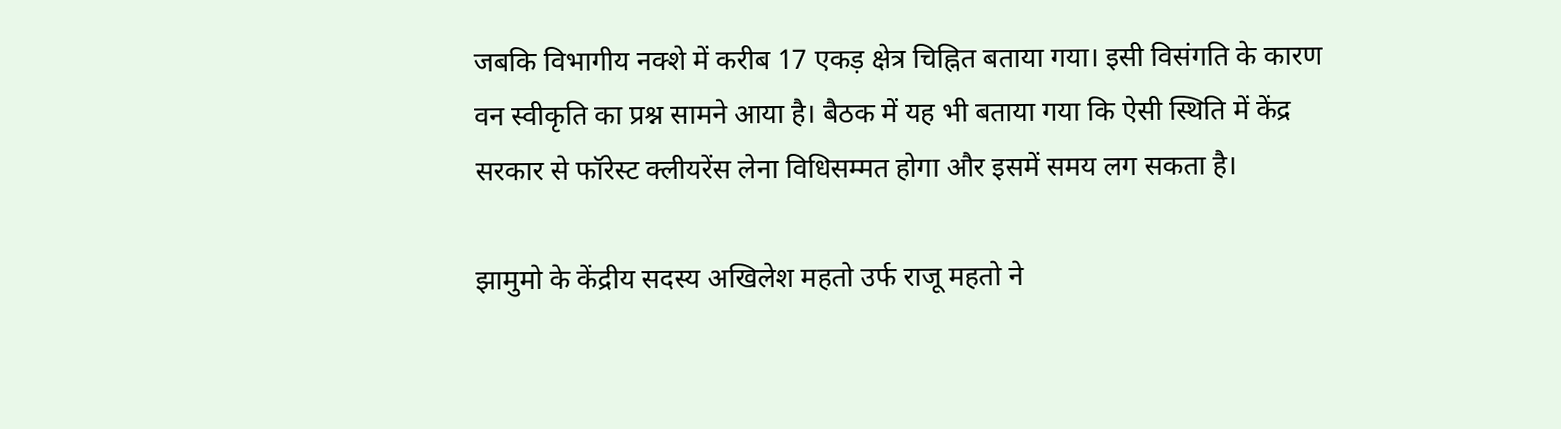जबकि विभागीय नक्शे में करीब 17 एकड़ क्षेत्र चिह्नित बताया गया। इसी विसंगति के कारण वन स्वीकृति का प्रश्न सामने आया है। बैठक में यह भी बताया गया कि ऐसी स्थिति में केंद्र सरकार से फॉरेस्ट क्लीयरेंस लेना विधिसम्मत होगा और इसमें समय लग सकता है।

झामुमो के केंद्रीय सदस्य अखिलेश महतो उर्फ राजू महतो ने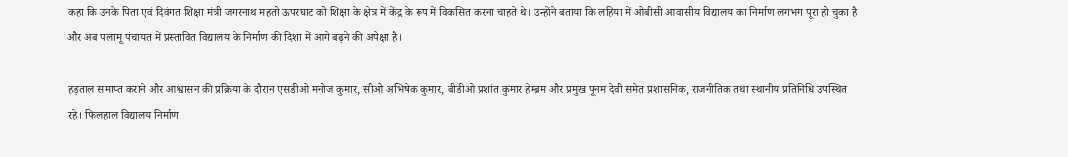कहा कि उनके पिता एवं दिवंगत शिक्षा मंत्री जगरनाथ महतो ऊपरघाट को शिक्षा के क्षेत्र में केंद्र के रूप में विकसित करना चाहते थे। उन्होंने बताया कि लहिया में ओबीसी आवासीय विद्यालय का निर्माण लगभग पूरा हो चुका है और अब पलामू पंचायत में प्रस्तावित विद्यालय के निर्माण की दिशा में आगे बढ़ने की अपेक्षा है।

हड़ताल समाप्त कराने और आश्वासन की प्रक्रिया के दौरान एसडीओ मनोज कुमार, सीओ अभिषेक कुमार, बीडीओ प्रशांत कुमार हेम्ब्रम और प्रमुख पूनम देवी समेत प्रशासनिक, राजनीतिक तथा स्थानीय प्रतिनिधि उपस्थित रहे। फिलहाल विद्यालय निर्माण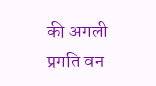की अगली प्रगति वन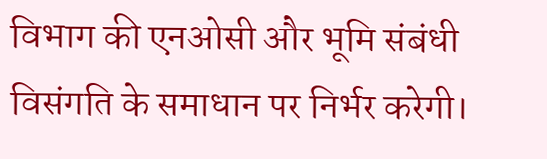विभाग की एनओसी और भूमि संबंधी विसंगति के समाधान पर निर्भर करेगी।